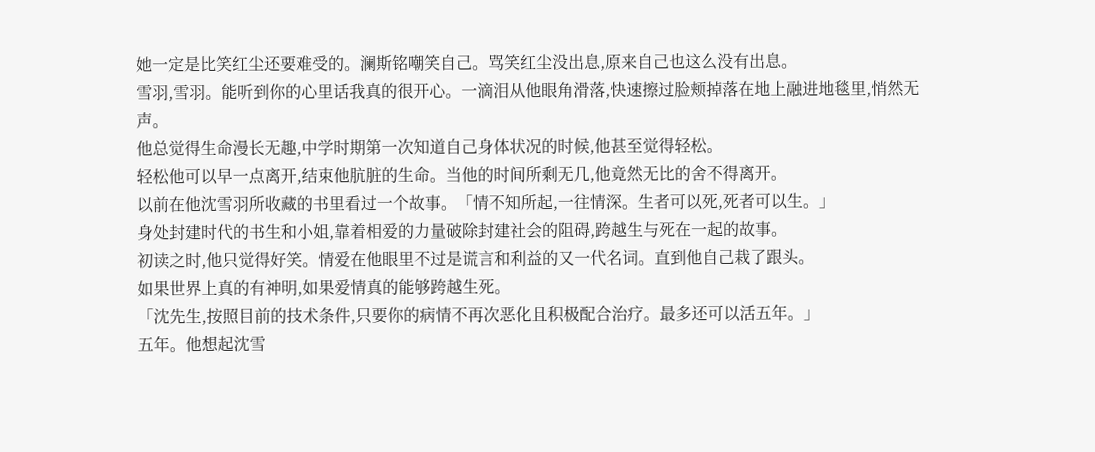她一定是比笑红尘还要难受的。澜斯铭嘲笑自己。骂笑红尘没出息,原来自己也这么没有出息。
雪羽,雪羽。能听到你的心里话我真的很开心。一滴泪从他眼角滑落,快速擦过脸颊掉落在地上融进地毯里,悄然无声。
他总觉得生命漫长无趣,中学时期第一次知道自己身体状况的时候,他甚至觉得轻松。
轻松他可以早一点离开,结束他肮脏的生命。当他的时间所剩无几,他竟然无比的舍不得离开。
以前在他沈雪羽所收藏的书里看过一个故事。「情不知所起,一往情深。生者可以死,死者可以生。」
身处封建时代的书生和小姐,靠着相爱的力量破除封建社会的阻碍,跨越生与死在一起的故事。
初读之时,他只觉得好笑。情爱在他眼里不过是谎言和利益的又一代名词。直到他自己栽了跟头。
如果世界上真的有神明,如果爱情真的能够跨越生死。
「沈先生,按照目前的技术条件,只要你的病情不再次恶化且积极配合治疗。最多还可以活五年。」
五年。他想起沈雪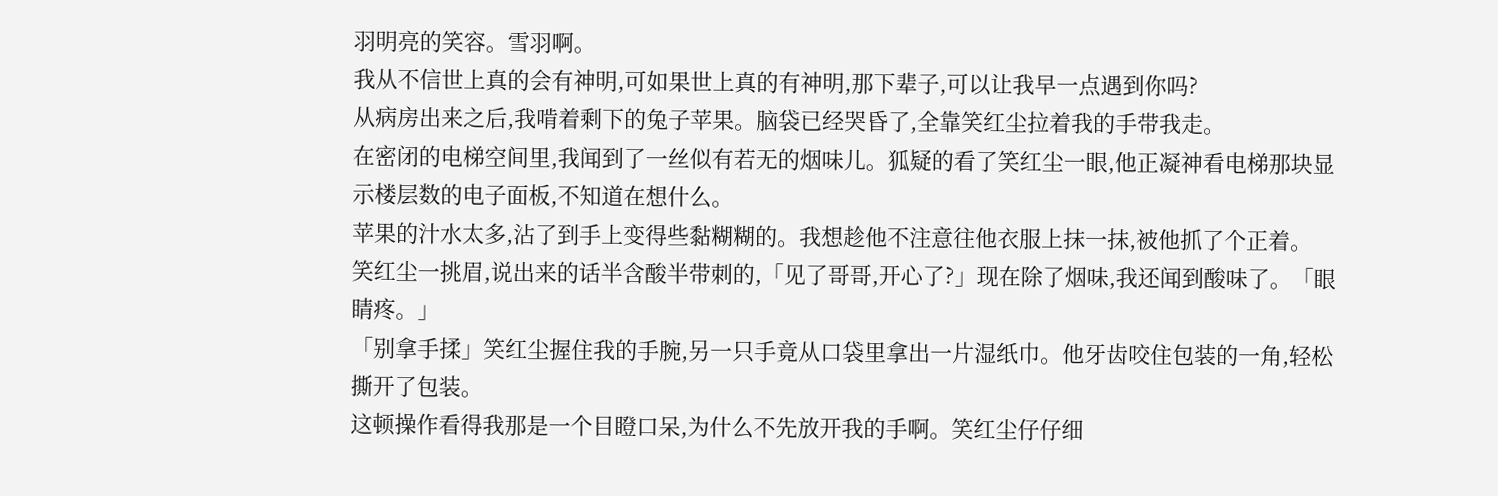羽明亮的笑容。雪羽啊。
我从不信世上真的会有神明,可如果世上真的有神明,那下辈子,可以让我早一点遇到你吗?
从病房出来之后,我啃着剩下的兔子苹果。脑袋已经哭昏了,全靠笑红尘拉着我的手带我走。
在密闭的电梯空间里,我闻到了一丝似有若无的烟味儿。狐疑的看了笑红尘一眼,他正凝神看电梯那块显示楼层数的电子面板,不知道在想什么。
苹果的汁水太多,沾了到手上变得些黏糊糊的。我想趁他不注意往他衣服上抹一抹,被他抓了个正着。
笑红尘一挑眉,说出来的话半含酸半带刺的,「见了哥哥,开心了?」现在除了烟味,我还闻到酸味了。「眼睛疼。」
「别拿手揉」笑红尘握住我的手腕,另一只手竟从口袋里拿出一片湿纸巾。他牙齿咬住包装的一角,轻松撕开了包装。
这顿操作看得我那是一个目瞪口呆,为什么不先放开我的手啊。笑红尘仔仔细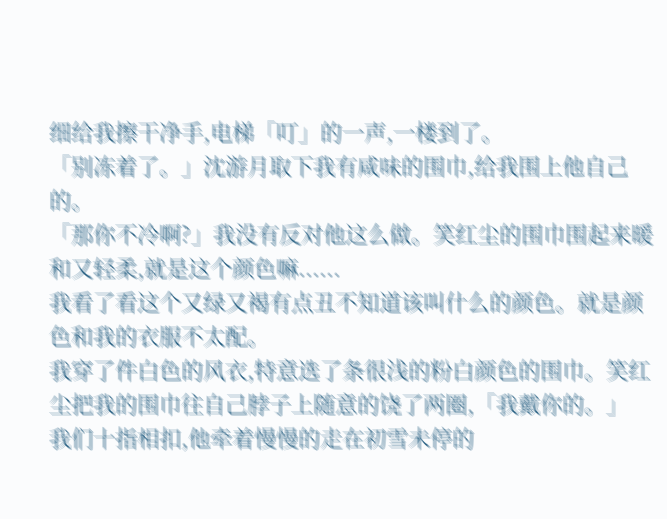细给我擦干净手,电梯「叮」的一声,一楼到了。
「别冻着了。」沈游月取下我有咸味的围巾,给我围上他自己的。
「那你不冷啊?」我没有反对他这么做。笑红尘的围巾围起来暖和又轻柔,就是这个颜色嘛......
我看了看这个又绿又褐有点丑不知道该叫什么的颜色。就是颜色和我的衣服不太配。
我穿了件白色的风衣,特意选了条很浅的粉白颜色的围巾。笑红尘把我的围巾往自己脖子上随意的饶了两圈,「我戴你的。」
我们十指相扣,他牵着慢慢的走在初雪未停的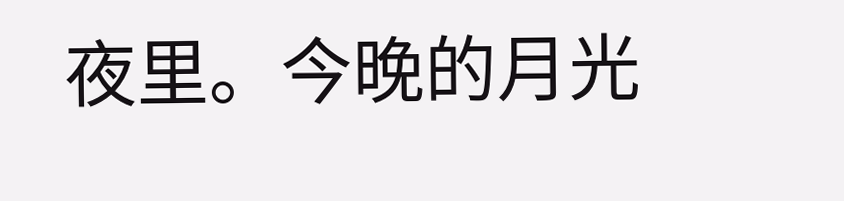夜里。今晚的月光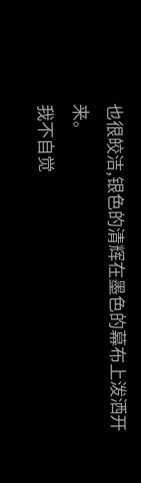也很皎洁,银色的清辉在墨色的幕布上泼洒开来。
我不自觉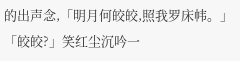的出声念,「明月何皎皎,照我罗床帏。」
「皎皎?」笑红尘沉吟一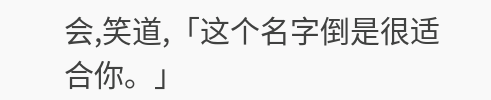会,笑道,「这个名字倒是很适合你。」